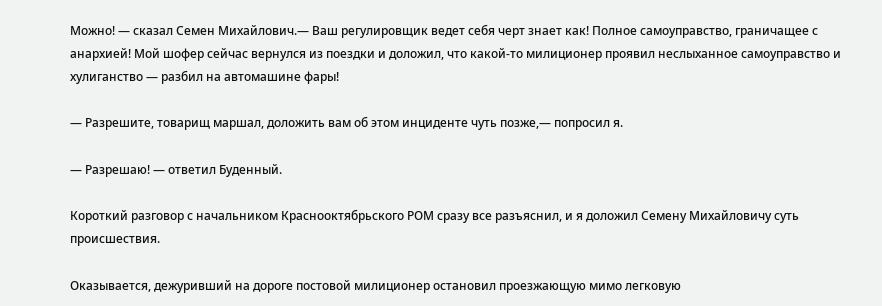Можно! — сказал Семен Михайлович.— Ваш регулировщик ведет себя черт знает как! Полное самоуправство, граничащее с анархией! Мой шофер сейчас вернулся из поездки и доложил, что какой-то милиционер проявил неслыханное самоуправство и хулиганство — разбил на автомашине фары!

— Разрешите, товарищ маршал, доложить вам об этом инциденте чуть позже,— попросил я.

— Разрешаю! — ответил Буденный.

Короткий разговор с начальником Краснооктябрьского РОМ сразу все разъяснил, и я доложил Семену Михайловичу суть происшествия.

Оказывается, дежуривший на дороге постовой милиционер остановил проезжающую мимо легковую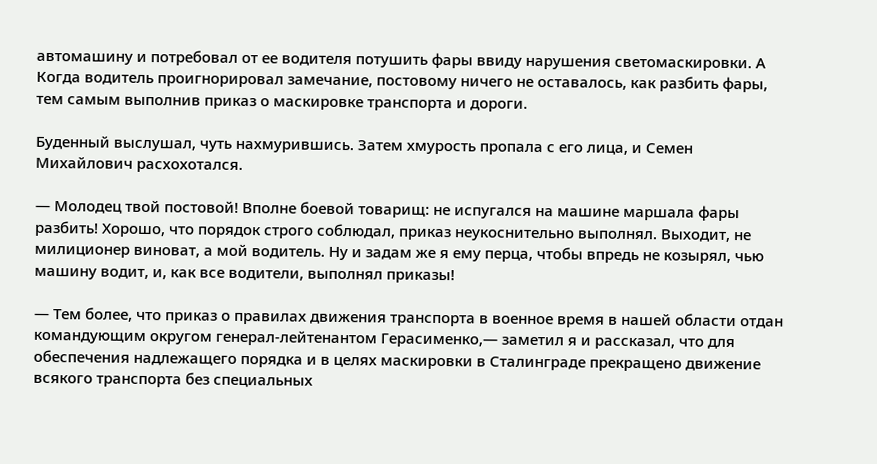автомашину и потребовал от ее водителя потушить фары ввиду нарушения светомаскировки. А Когда водитель проигнорировал замечание, постовому ничего не оставалось, как разбить фары, тем самым выполнив приказ о маскировке транспорта и дороги.

Буденный выслушал, чуть нахмурившись. Затем хмурость пропала с его лица, и Семен Михайлович расхохотался.

— Молодец твой постовой! Вполне боевой товарищ: не испугался на машине маршала фары разбить! Хорошо, что порядок строго соблюдал, приказ неукоснительно выполнял. Выходит, не милиционер виноват, а мой водитель. Ну и задам же я ему перца, чтобы впредь не козырял, чью машину водит, и, как все водители, выполнял приказы!

— Тем более, что приказ о правилах движения транспорта в военное время в нашей области отдан командующим округом генерал-лейтенантом Герасименко,— заметил я и рассказал, что для обеспечения надлежащего порядка и в целях маскировки в Сталинграде прекращено движение всякого транспорта без специальных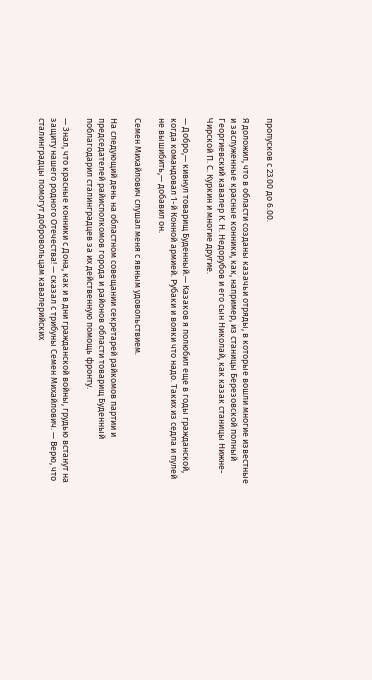пропусков с 23.00 до 6.00.

Я доложил, что в области созданы казачьи отряды, в которые вошли многие известные и заслуженные красные конники, как, например, из станицы Березовской полный Георгиевский кавалер К. Н. Недорубов и его сын Николай, как казак станицы Нижне-Чирской П. С. Куркин и многие другие.

— Добро,— кивнул товарищ Буденный.— Казаков я полюбил еще в годы гражданской, когда командовал 1-й Конной армией. Рубаки и вояки что надо. Таких из седла и пулей не вышибить,— добавил он.

Семен Михайлович слушал меня с явным удовольствием.

На следующий день на областном совещании секретарей райкомов партии и председателей райисполкомов города и районов области товарищ Буденный поблагодарил сталинградцев за их действенную помощь фронту.

— Знал, что красные конники с Дона, как и в дни гражданской войны, грудью встанут на защиту нашего родного Отечества! — сказал с трибуны Семен Михайлович. — Верю, что сталинградцы помогут добровольцам кавалерийских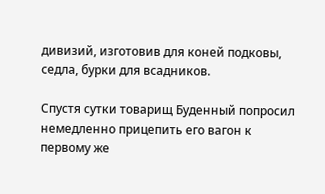дивизий, изготовив для коней подковы, седла, бурки для всадников.

Спустя сутки товарищ Буденный попросил немедленно прицепить его вагон к первому же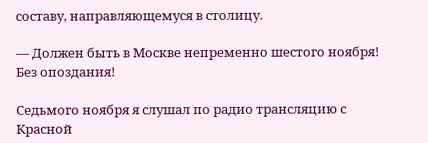составу, направляющемуся в столицу.

— Должен быть в Москве непременно шестого ноября! Без опоздания!

Седьмого ноября я слушал по радио трансляцию с Красной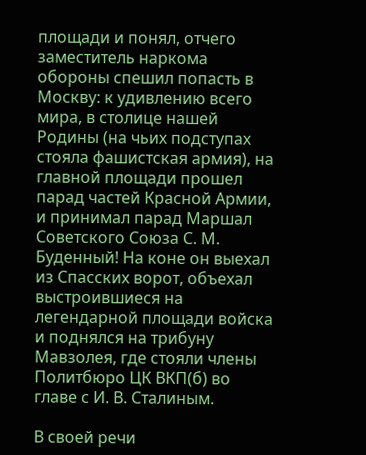площади и понял, отчего заместитель наркома обороны спешил попасть в Москву: к удивлению всего мира, в столице нашей Родины (на чьих подступах стояла фашистская армия), на главной площади прошел парад частей Красной Армии, и принимал парад Маршал Советского Союза С. М. Буденный! На коне он выехал из Спасских ворот, объехал выстроившиеся на легендарной площади войска и поднялся на трибуну Мавзолея, где стояли члены Политбюро ЦК ВКП(б) во главе с И. В. Сталиным.

В своей речи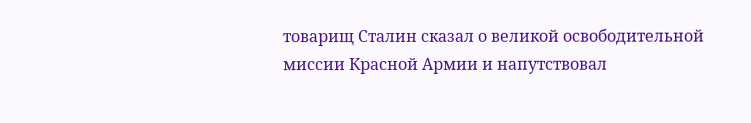товарищ Сталин сказал о великой освободительной миссии Красной Армии и напутствовал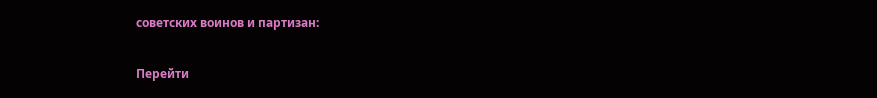советских воинов и партизан:

Перейти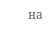на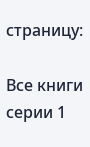страницу:

Все книги серии 1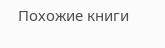Похожие книги